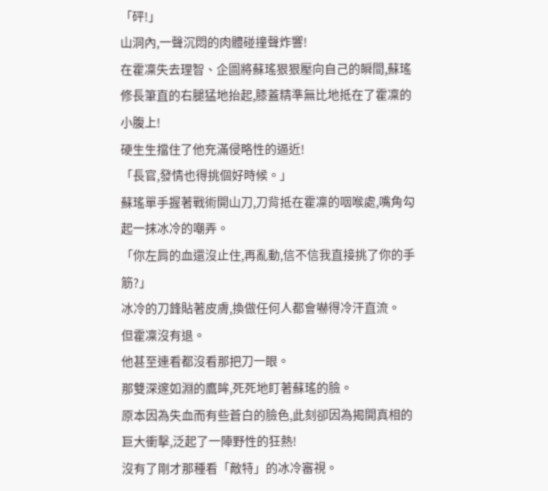「砰!」
山洞內,一聲沉悶的肉體碰撞聲炸響!
在霍凜失去理智、企圖將蘇瑤狠狠壓向自己的瞬間,蘇瑤修長筆直的右腿猛地抬起,膝蓋精準無比地抵在了霍凜的小腹上!
硬生生擋住了他充滿侵略性的逼近!
「長官,發情也得挑個好時候。」
蘇瑤單手握著戰術開山刀,刀背抵在霍凜的咽喉處,嘴角勾起一抹冰冷的嘲弄。
「你左肩的血還沒止住,再亂動,信不信我直接挑了你的手筋?」
冰冷的刀鋒貼著皮膚,換做任何人都會嚇得冷汗直流。
但霍凜沒有退。
他甚至連看都沒看那把刀一眼。
那雙深邃如淵的鷹眸,死死地盯著蘇瑤的臉。
原本因為失血而有些蒼白的臉色,此刻卻因為揭開真相的巨大衝擊,泛起了一陣野性的狂熱!
沒有了剛才那種看「敵特」的冰冷審視。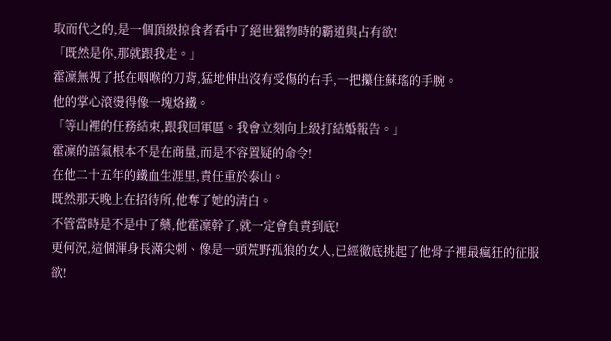取而代之的,是一個頂級掠食者看中了絕世獵物時的霸道與占有欲!
「既然是你,那就跟我走。」
霍凜無視了抵在咽喉的刀背,猛地伸出沒有受傷的右手,一把攥住蘇瑤的手腕。
他的掌心滾燙得像一塊烙鐵。
「等山裡的任務結束,跟我回軍區。我會立刻向上級打結婚報告。」
霍凜的語氣根本不是在商量,而是不容置疑的命令!
在他二十五年的鐵血生涯里,責任重於泰山。
既然那天晚上在招待所,他奪了她的清白。
不管當時是不是中了藥,他霍凜幹了,就一定會負責到底!
更何況,這個渾身長滿尖刺、像是一頭荒野孤狼的女人,已經徹底挑起了他骨子裡最瘋狂的征服欲!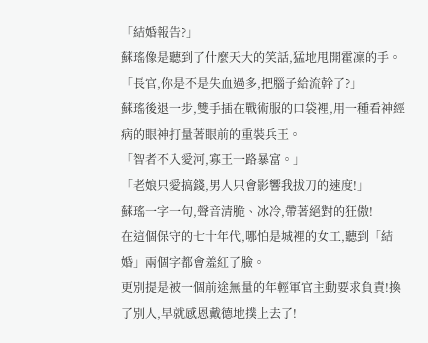「結婚報告?」
蘇瑤像是聽到了什麼天大的笑話,猛地甩開霍凜的手。
「長官,你是不是失血過多,把腦子給流幹了?」
蘇瑤後退一步,雙手插在戰術服的口袋裡,用一種看神經病的眼神打量著眼前的重裝兵王。
「智者不入愛河,寡王一路暴富。」
「老娘只愛搞錢,男人只會影響我拔刀的速度!」
蘇瑤一字一句,聲音清脆、冰冷,帶著絕對的狂傲!
在這個保守的七十年代,哪怕是城裡的女工,聽到「結婚」兩個字都會羞紅了臉。
更別提是被一個前途無量的年輕軍官主動要求負責!換了別人,早就感恩戴德地撲上去了!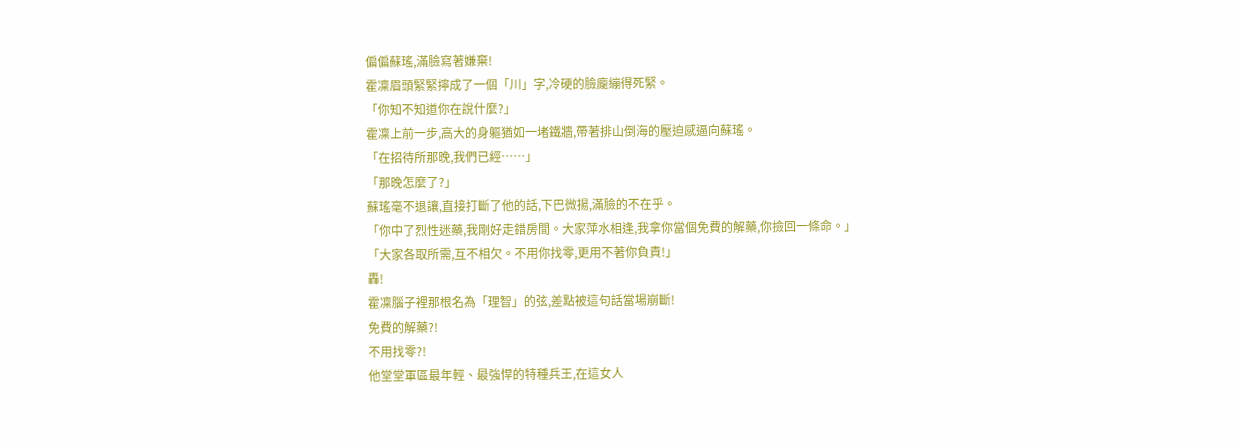偏偏蘇瑤,滿臉寫著嫌棄!
霍凜眉頭緊緊擰成了一個「川」字,冷硬的臉龐繃得死緊。
「你知不知道你在說什麼?」
霍凜上前一步,高大的身軀猶如一堵鐵牆,帶著排山倒海的壓迫感逼向蘇瑤。
「在招待所那晚,我們已經……」
「那晚怎麼了?」
蘇瑤毫不退讓,直接打斷了他的話,下巴微揚,滿臉的不在乎。
「你中了烈性迷藥,我剛好走錯房間。大家萍水相逢,我拿你當個免費的解藥,你撿回一條命。」
「大家各取所需,互不相欠。不用你找零,更用不著你負責!」
轟!
霍凜腦子裡那根名為「理智」的弦,差點被這句話當場崩斷!
免費的解藥?!
不用找零?!
他堂堂軍區最年輕、最強悍的特種兵王,在這女人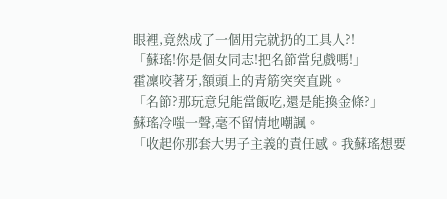眼裡,竟然成了一個用完就扔的工具人?!
「蘇瑤!你是個女同志!把名節當兒戲嗎!」
霍凜咬著牙,額頭上的青筋突突直跳。
「名節?那玩意兒能當飯吃,還是能換金條?」
蘇瑤冷嗤一聲,毫不留情地嘲諷。
「收起你那套大男子主義的責任感。我蘇瑤想要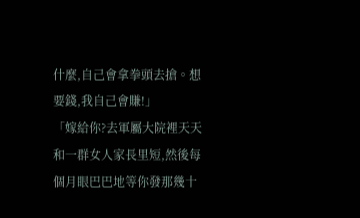什麼,自己會拿拳頭去搶。想要錢,我自己會賺!」
「嫁給你?去軍屬大院裡天天和一群女人家長里短,然後每個月眼巴巴地等你發那幾十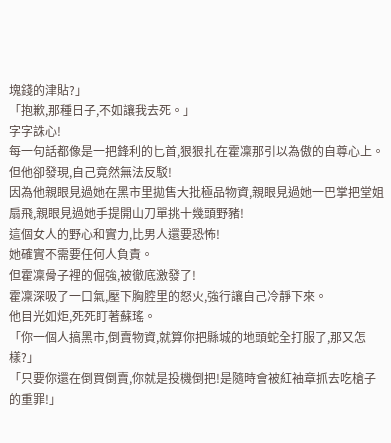塊錢的津貼?」
「抱歉,那種日子,不如讓我去死。」
字字誅心!
每一句話都像是一把鋒利的匕首,狠狠扎在霍凜那引以為傲的自尊心上。
但他卻發現,自己竟然無法反駁!
因為他親眼見過她在黑市里拋售大批極品物資,親眼見過她一巴掌把堂姐扇飛,親眼見過她手提開山刀單挑十幾頭野豬!
這個女人的野心和實力,比男人還要恐怖!
她確實不需要任何人負責。
但霍凜骨子裡的倔強,被徹底激發了!
霍凜深吸了一口氣,壓下胸腔里的怒火,強行讓自己冷靜下來。
他目光如炬,死死盯著蘇瑤。
「你一個人搞黑市,倒賣物資,就算你把縣城的地頭蛇全打服了,那又怎樣?」
「只要你還在倒買倒賣,你就是投機倒把!是隨時會被紅袖章抓去吃槍子的重罪!」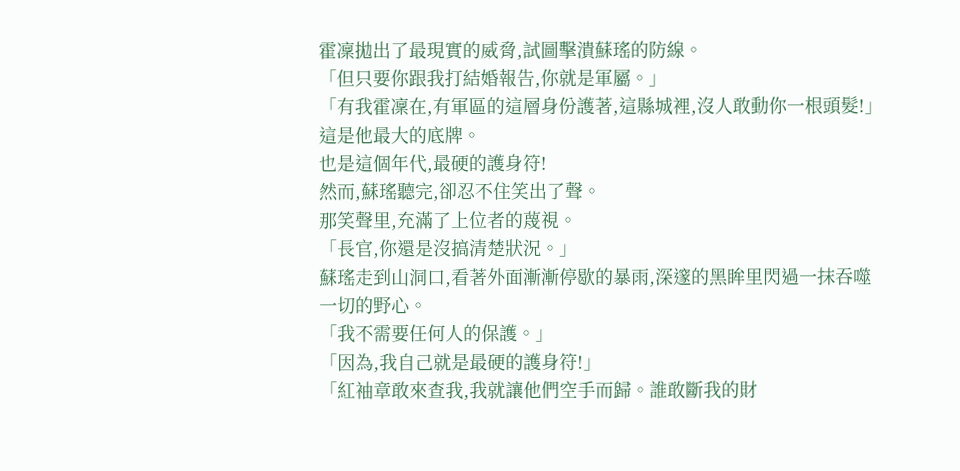霍凜拋出了最現實的威脅,試圖擊潰蘇瑤的防線。
「但只要你跟我打結婚報告,你就是軍屬。」
「有我霍凜在,有軍區的這層身份護著,這縣城裡,沒人敢動你一根頭髮!」
這是他最大的底牌。
也是這個年代,最硬的護身符!
然而,蘇瑤聽完,卻忍不住笑出了聲。
那笑聲里,充滿了上位者的蔑視。
「長官,你還是沒搞清楚狀況。」
蘇瑤走到山洞口,看著外面漸漸停歇的暴雨,深邃的黑眸里閃過一抹吞噬一切的野心。
「我不需要任何人的保護。」
「因為,我自己就是最硬的護身符!」
「紅袖章敢來查我,我就讓他們空手而歸。誰敢斷我的財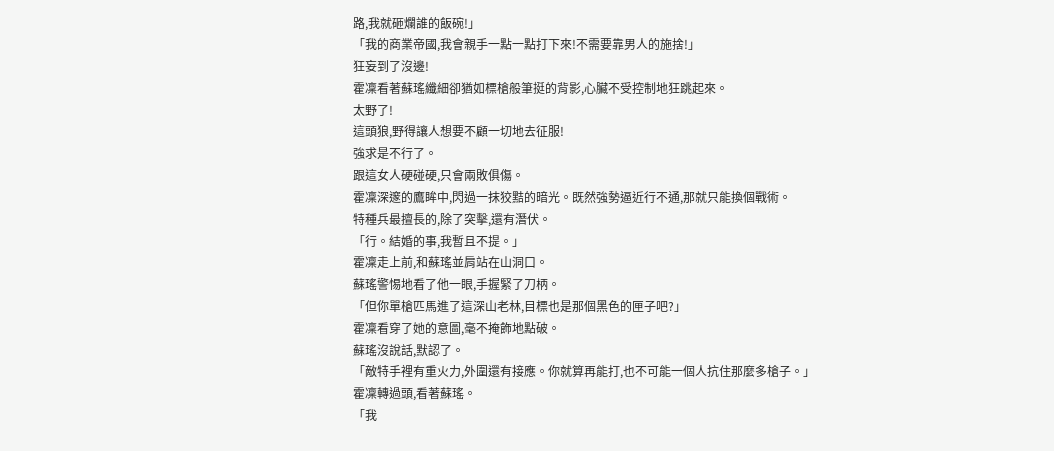路,我就砸爛誰的飯碗!」
「我的商業帝國,我會親手一點一點打下來!不需要靠男人的施捨!」
狂妄到了沒邊!
霍凜看著蘇瑤纖細卻猶如標槍般筆挺的背影,心臟不受控制地狂跳起來。
太野了!
這頭狼,野得讓人想要不顧一切地去征服!
強求是不行了。
跟這女人硬碰硬,只會兩敗俱傷。
霍凜深邃的鷹眸中,閃過一抹狡黠的暗光。既然強勢逼近行不通,那就只能換個戰術。
特種兵最擅長的,除了突擊,還有潛伏。
「行。結婚的事,我暫且不提。」
霍凜走上前,和蘇瑤並肩站在山洞口。
蘇瑤警惕地看了他一眼,手握緊了刀柄。
「但你單槍匹馬進了這深山老林,目標也是那個黑色的匣子吧?」
霍凜看穿了她的意圖,毫不掩飾地點破。
蘇瑤沒說話,默認了。
「敵特手裡有重火力,外圍還有接應。你就算再能打,也不可能一個人抗住那麼多槍子。」
霍凜轉過頭,看著蘇瑤。
「我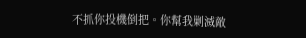不抓你投機倒把。你幫我剿滅敵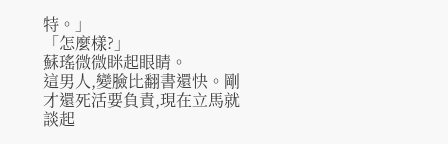特。」
「怎麼樣?」
蘇瑤微微眯起眼睛。
這男人,變臉比翻書還快。剛才還死活要負責,現在立馬就談起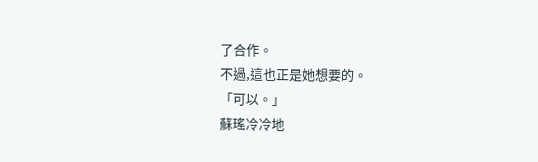了合作。
不過,這也正是她想要的。
「可以。」
蘇瑤冷冷地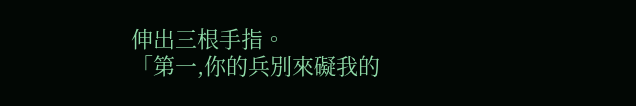伸出三根手指。
「第一,你的兵別來礙我的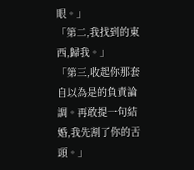眼。」
「第二,我找到的東西,歸我。」
「第三,收起你那套自以為是的負責論調。再敢提一句結婚,我先割了你的舌頭。」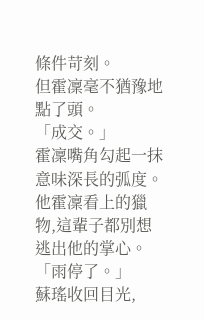條件苛刻。
但霍凜毫不猶豫地點了頭。
「成交。」
霍凜嘴角勾起一抹意味深長的弧度。
他霍凜看上的獵物,這輩子都別想逃出他的掌心。
「雨停了。」
蘇瑤收回目光,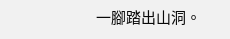一腳踏出山洞。